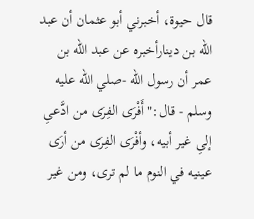قال حيوة، أخبرني أبو عثمان أن عبد الله بن دينارأخبره عن عبد الله بن عمر أن رسول الله -صلي الله عليه وسلم - قال:"أَفْرَى الفِرَى من ادَّعىِ إلىِ غير أبيه، وأفْرَى الفِرَى من أرَى عينيه في النوم ما لم ترى، ومن غير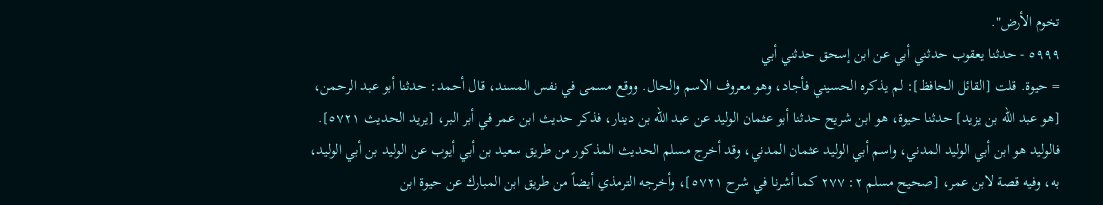تخوم الأرض".
٥٩٩٩ - حدثنا يعقوب حدثني أبي عن ابن إسحق حدثني أبي
= حيوة. قلت [القائل الحافظ]: لم يذكره الحسيني فأجاد، وهو معروف الاسم والحال. ووقع مسمى في نفس المسند، قال أحمد: حدثنا أبو عبد الرحمن، [هو عبد الله بن يزيد] حدثنا حيوة، هو ابن شريح حدثنا أبو عثمان الوليد عن عبد الله بن دينار، فذكر حديث ابن عمر في أبر البر، [يريد الحديث ٥٧٢١]. فالوليد هو ابن أبي الوليد المدني، واسم أبي الوليد عثمان المدني، وقد أخرج مسلم الحديث المذكور من طريق سعيد بن أبي أيوب عن الوليد بن أبي الوليد، به، وفيه قصة لابن عمر، [صحيح مسلم ٢: ٢٧٧ كما أشرنا في شرح ٥٧٢١]، وأخرجه الترمذي أيضاً من طريق ابن المبارك عن حيوة ابن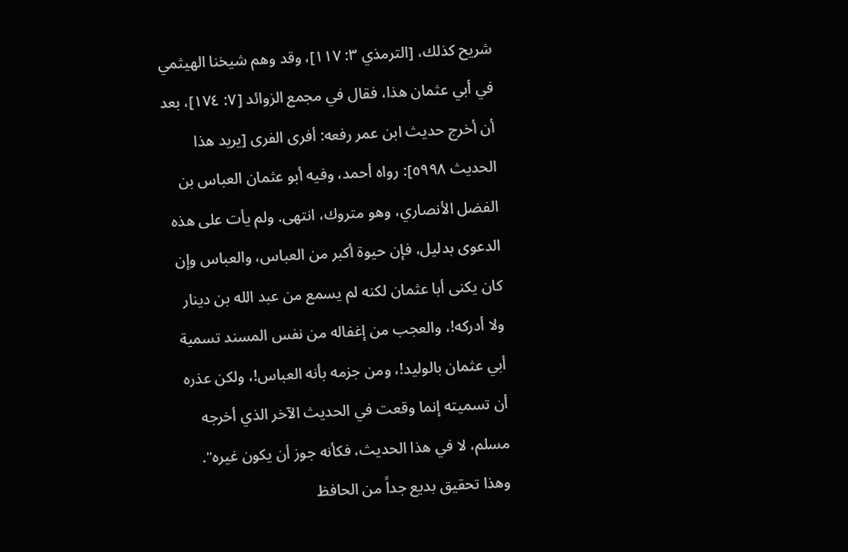شريح كذلك، [الترمذي ٣: ١١٧]، وقد وهم شيخنا الهيثمي في أبي عثمان هذا، فقال في مجمع الزوائد [٧: ١٧٤]، بعد أن أخرج حديث ابن عمر رفعه: أفرى الفرى [يريد هذا الحديث ٥٩٩٨]: رواه أحمد، وفيه أبو عثمان العباس بن الفضل الأنصاري، وهو متروك، انتهى. ولم يأت على هذه الدعوى بدليل، فإن حيوة أكبر من العباس، والعباس وإن كان يكنى أبا عثمان لكنه لم يسمع من عبد الله بن دينار ولا أدركه!، والعجب من إغفاله من نفس المسند تسمية أبي عثمان بالوليد!، ومن جزمه بأنه العباس!، ولكن عذره أن تسميته إنما وقعت في الحديث الآخر الذي أخرجه مسلم، لا في هذا الحديث، فكأنه جوز أن يكون غيره". وهذا تحقيق بديع جداً من الحافظ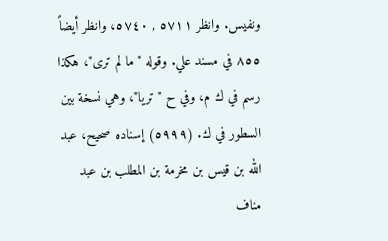ونفيس. وانظر ٥٧١١ , ٥٧٤٠، وانظر أيضاً ٨٥٥ في مسند علي. وقوله "ما لم ترى"، هكذا رسم في ك م، وفي ح "تريا"، وهي نسخة بين السطور في ك. (٥٩٩٩) إسناده صحيح، عبد الله بن قيس بن مخرمة بن المطلب بن عبد مناف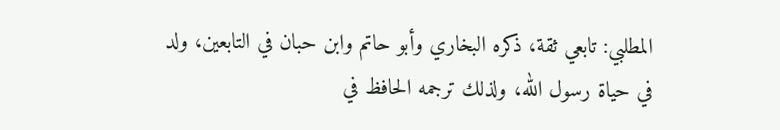المطلبي: تابعي ثقة، ذكره البخاري وأبو حاتم وابن حبان في التابعين، ولد في حياة رسول الله، ولذلك ترجمه الحافظ في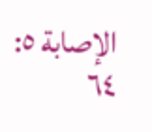الإصابة ٥: ٦٤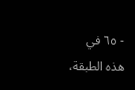- ٦٥ في هذه الطبقة،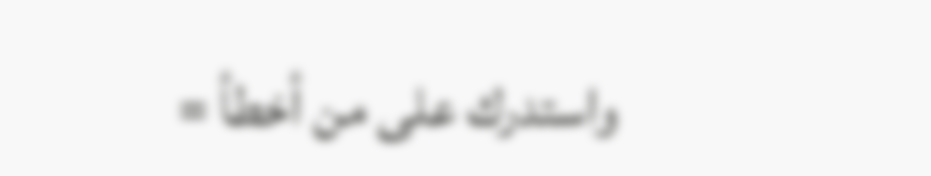واستدرك على من أخطأ =